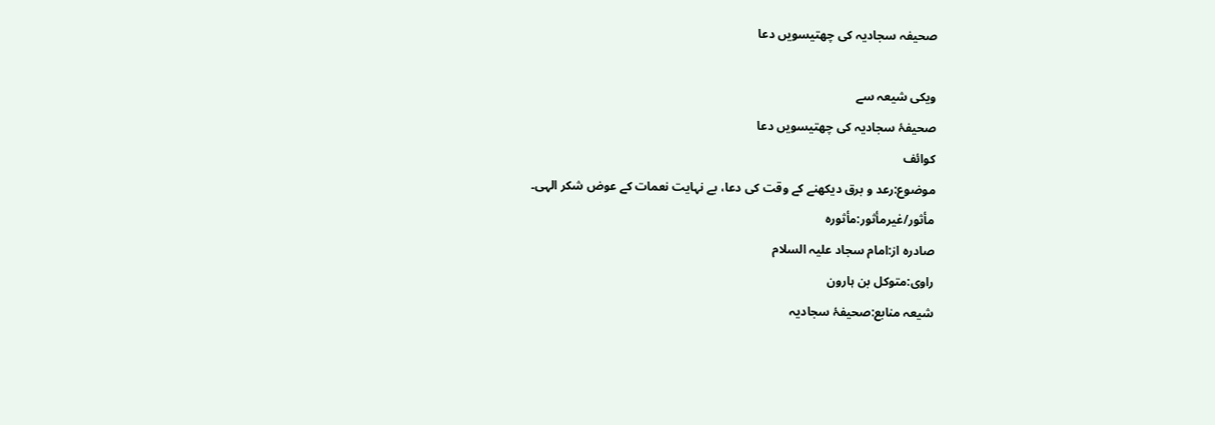صحیفہ سجادیہ کی چھتیسویں دعا

ویکی شیعہ سے
صحیفۂ سجادیہ کی چھتیسویں دعا
کوائف
موضوع:رعد و برق دیکھنے کے وقت کی دعا، بے نہایت نعمات کے عوض شکر الہی۔
مأثور/غیرمأثور:مأثورہ
صادرہ از:امام سجاد علیہ السلام
راوی:متوکل بن ہارون
شیعہ منابع:صحیفۂ سجادیہ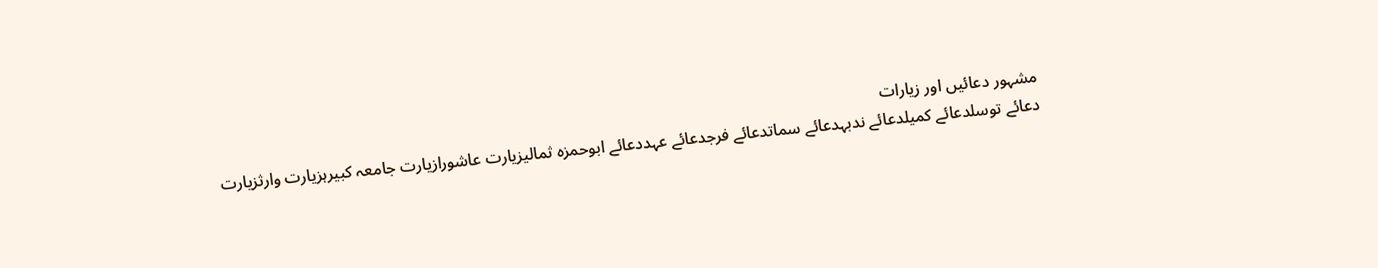مشہور دعائیں اور زیارات
دعائے توسلدعائے کمیلدعائے ندبہدعائے سماتدعائے فرجدعائے عہددعائے ابوحمزہ ثمالیزیارت عاشورازیارت جامعہ کبیرہزیارت وارثزیارت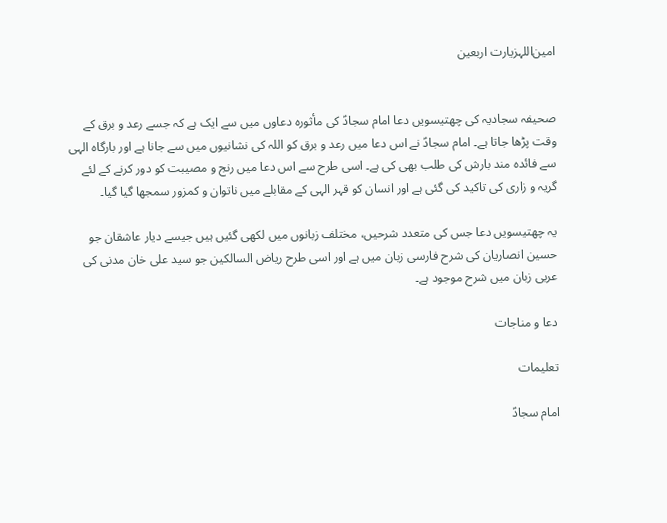امین‌اللہزیارت اربعین


صحیفہ سجادیہ کی چھتیسویں دعا امام سجادؑ کی مأثورہ دعاوں میں سے ایک ہے کہ جسے رعد و برق کے وقت پڑھا جاتا ہے۔ امام سجادؑ نے اس دعا میں رعد و برق کو اللہ کی نشانیوں میں سے جانا ہے اور بارگاہ الہی سے فائدہ مند بارش کی طلب بھی کی ہے۔ اسی طرح سے اس دعا میں رنج و مصیبت کو دور کرنے کے لئے گریہ و زاری کی تاکید کی گئی ہے اور انسان کو قہر الہی کے مقابلے میں ناتوان و کمزور سمجھا گیا گیا۔

یہ چھتیسویں دعا جس کی متعدد شرحیں، مختلف زبانوں میں لکھی گئیں ہیں جیسے دیار عاشقان جو حسین انصاریان کی شرح فارسی زبان میں ہے اور اسی طرح ریاض السالکین جو سید علی خان مدنی کی عربی زبان میں شرح موجود ہے۔

دعا و مناجات

تعلیمات

امام سجادؑ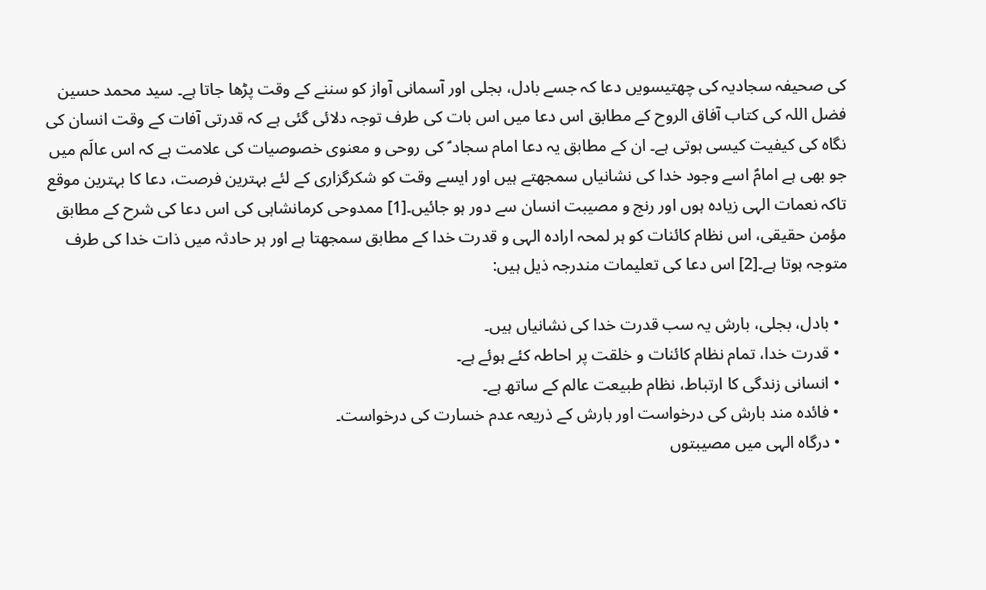کی صحیفہ سجادیہ کی چھتیسویں دعا کہ جسے بادل، بجلی اور آسمانی آواز کو سننے کے وقت پڑھا جاتا ہے۔ سید محمد حسین فضل اللہ کی کتاب آفاق الروح کے مطابق اس دعا میں اس بات کی طرف توجہ دلائی گئی ہے کہ قدرتی آفات کے وقت انسان کی نگاہ کی کیفیت کیسی ہوتی ہے۔ ان کے مطابق یہ دعا امام سجاد ؑ کی روحی و معنوی خصوصیات کی علامت ہے کہ اس عالَم میں جو بھی ہے امامؑ اسے وجود خدا کی نشانیاں سمجھتے ہیں اور ایسے وقت کو شکرگزاری کے لئے بہترین فرصت، دعا کا بہترین موقع تاکہ نعمات الہی زیادہ ہوں اور رنج و مصیبت انسان سے دور ہو جائیں۔[1] ممدوحی کرمانشاہی کی اس دعا کی شرح کے مطابق مؤمن حقیقی، اس نظام کائنات کو ہر لمحہ ارادہ الہی و قدرت خدا کے مطابق سمجھتا ہے اور ہر حادثہ میں ذات خدا کی طرف متوجہ ہوتا ہے۔[2] اس دعا کی تعلیمات مندرجہ ذیل ہیں:

  • بادل، بجلی، بارش یہ سب قدرت خدا کی نشانیاں ہیں۔
  • قدرت خدا، تمام نظام کائنات و خلقت پر احاطہ کئے ہوئے ہے۔
  • انسانی زندگی کا ارتباط، نظام طبیعت عالم کے ساتھ ہے۔
  • فائدہ مند بارش کی درخواست اور بارش کے ذریعہ عدم خسارت کی درخواست۔
  • درگاہ الہی میں مصیبتوں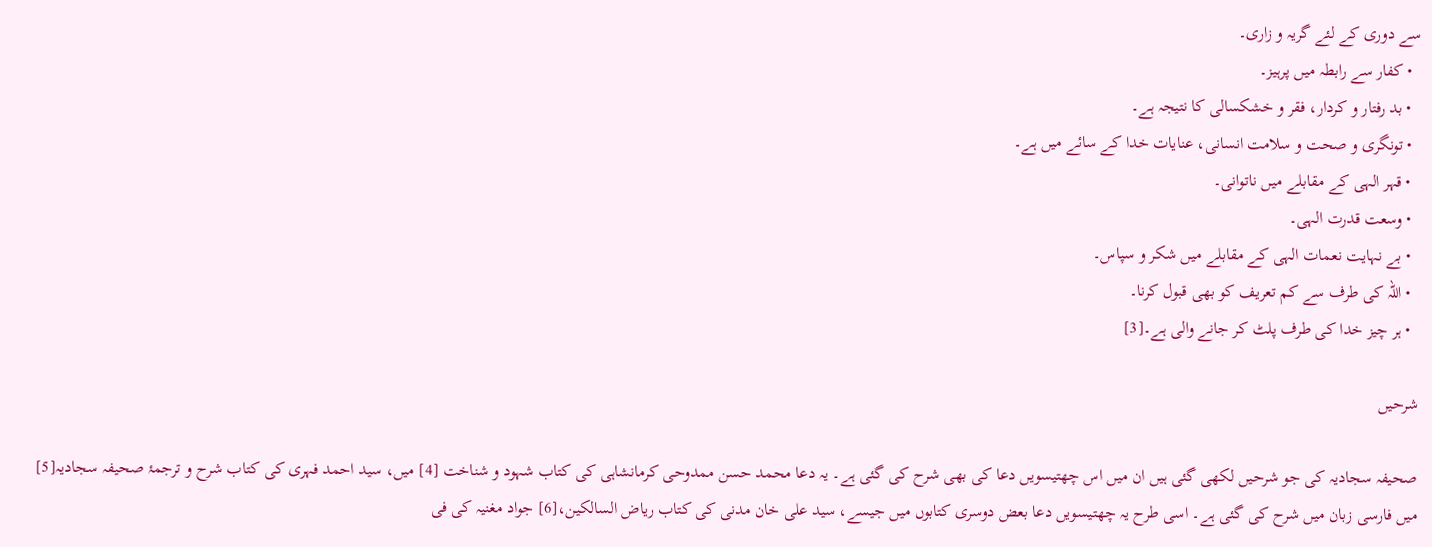سے دوری کے لئے گریہ و زاری۔
  • کفار سے رابطہ میں پرہیز۔
  • بد رفتار و کردار، فقر و خشکسالی کا نتیجہ ہے۔
  • تونگری و صحت و سلامت انسانی، عنایات خدا کے سائے میں ہے۔
  • قہر الہی کے مقابلے میں ناتوانی۔
  • وسعت قدرت الہی۔
  • بے نہایت نعمات الہی کے مقابلے میں شکر و سپاس۔
  • اللہ کی طرف سے کم تعریف کو بھی قبول کرنا۔
  • ہر چیز خدا کی طرف پلٹ کر جانے والی ہے۔[3]

شرحیں

صحیفہ سجادیہ کی جو شرحیں لکھی گئی ہیں ان میں اس چھتیسویں دعا کی بھی شرح کی گئی ہے۔ یہ دعا محمد حسن ممدوحی کرمانشاہی کی کتاب شہود و شناخت [4] میں، سید احمد فہری کی کتاب شرح و ترجمۂ صحیفہ سجادیہ[5] میں فارسی زبان میں شرح کی گئی ہے۔ اسی طرح یہ چھتیسویں دعا بعض دوسری کتابوں میں جیسے، سید علی خان مدنی کی کتاب ریاض السالکین،[6] جواد مغنیہ کی فی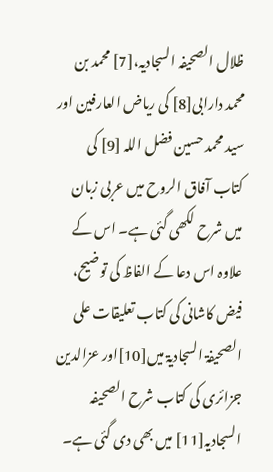ظلال الصحیفہ السجادیہ،[7] محمد بن محمد دارابی[8] کی ریاض العارفین اور سید محمد حسین فضل اللہ [9] کی کتاب آفاق الروح میں عربی زبان میں شرح لکھی گئی ہے۔ اس کے علاوہ اس دعا کے الفاظ کی توضیح، فیض کاشانی کی کتاب تعلیقات علی الصحیفۃ السجادیۃ میں[10]اور عزالدین جزائری کی کتاب شرح الصحیفہ السجادیہ[11] میں بھی دی گئی ہے۔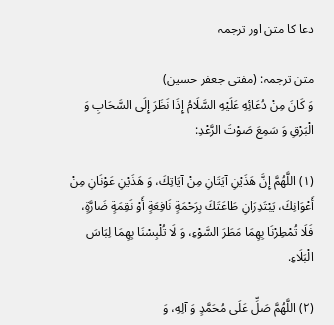دعا کا متن اور ترجمہ

متن ترجمہ: (مفتی جعفر حسین)
وَ كَانَ مِنْ دُعَائِهِ عَلَيْهِ السَّلَامُ إِذَا نَظَرَ إِلَى السَّحَابِ وَ الْبَرْقِ وَ سَمِعَ صَوْتَ الرَّعْدِ:

(۱) اللَّهُمَّ إِنَّ هَذَيْنِ آيَتَانِ مِنْ آيَاتِكَ، وَ هَذَيْنِ عَوْنَانِ مِنْ أَعْوَانِكَ، يَبْتَدِرَانِ طَاعَتَكَ بِرَحْمَةٍ نَافِعَةٍ أَوْ نَقِمَةٍ ضَارَّةٍ، فَلَا تُمْطِرْنَا بِهِمَا مَطَرَ السَّوْءِ، وَ لَا تُلْبِسْنَا بِهِمَا لِبَاسَ الْبَلَاءِ.

(۲) اللَّهُمَّ صَلِّ عَلَى مُحَمَّدٍ وَ آلِهِ، وَ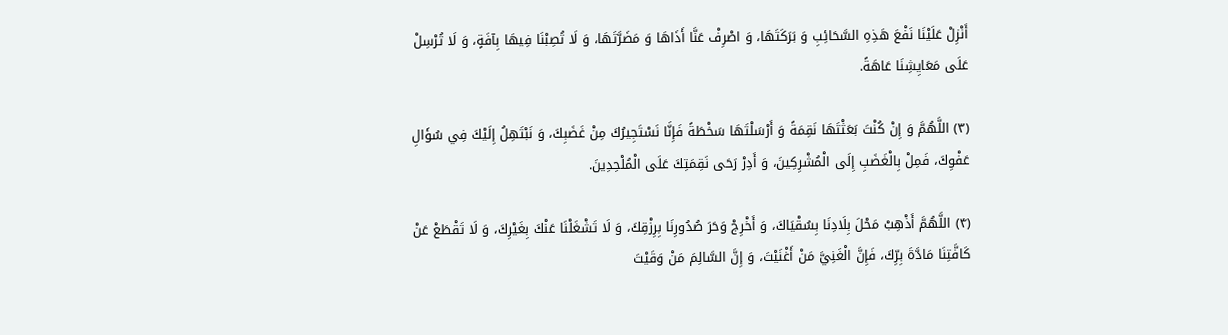أَنْزِلْ عَلَيْنَا نَفْعَ هَذِهِ السَّحَائِبِ وَ بَرَكَتَهَا، وَ اصْرِفْ عَنَّا أَذَاهَا وَ مَضَرَّتَهَا، وَ لَا تُصِبْنَا فِيهَا بِآفَةٍ، وَ لَا تُرْسِلْ عَلَى مَعَايِشِنَا عَاهَةً.

(۳) اللَّهُمَّ وَ إِنْ كُنْتَ بَعَثْتَهَا نَقِمَةً وَ أَرْسَلْتَهَا سَخْطَةً فَإِنَّا نَسْتَجِيرُكَ مِنْ غَضَبِكَ، وَ نَبْتَهِلُ إِلَيْكَ فِي سُؤَالِ عَفْوِكَ، فَمِلْ بِالْغَضَبِ إِلَى الْمُشْرِكِينَ، وَ أَدِرْ رَحَى نَقِمَتِكَ عَلَى الْمُلْحِدِينَ.

(۴) اللَّهُمَّ أَذْهِبْ مَحْلَ بِلَادِنَا بِسُقْيَاكَ، وَ أَخْرِجْ وَحَرَ صُدُورِنَا بِرِزْقِكَ، وَ لَا تَشْغَلْنَا عَنْكَ بِغَيْرِكَ، وَ لَا تَقْطَعْ عَنْ كَافَّتِنَا مَادَّةَ بِرِّكَ، فَإِنَّ الْغَنِيَّ مَنْ أَغْنَيْتَ، وَ إِنَّ السَّالِمَ مَنْ وَقَيْتَ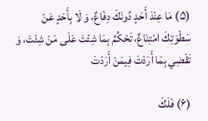(۵) مَا عِنْدَ أَحَدٍ دُونَكَ دِفَاعٌ، وَ لَا بِأَحَدٍ عَنْ سَطْوَتِكَ امْتِنَاعٌ، تَحْكُمُ بِمَا شِئْتَ عَلَى مَنْ شِئْتَ، وَ تَقْضِي بِمَا أَرَدْتَ فِيمَنْ أَرَدْتَ

(۶) فَلَكَ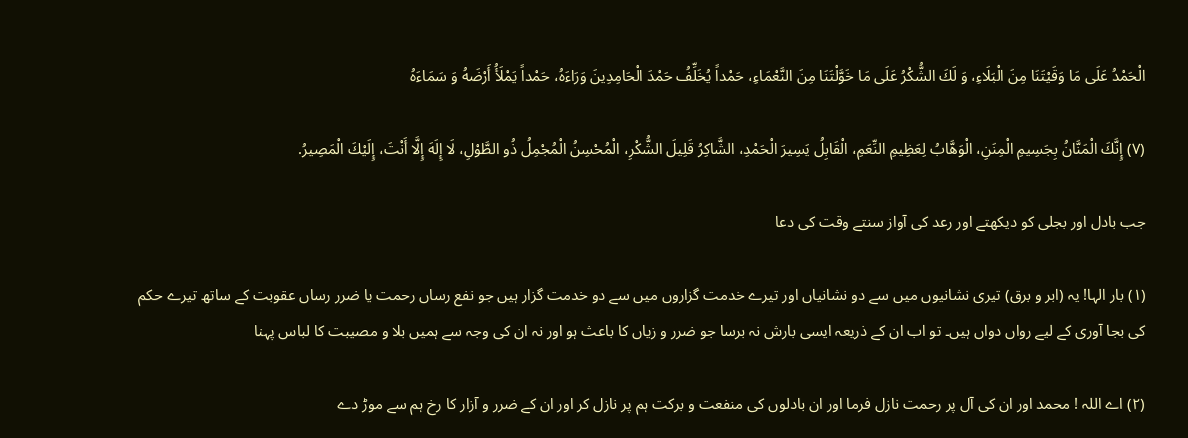الْحَمْدُ عَلَى مَا وَقَيْتَنَا مِنَ الْبَلَاءِ، وَ لَكَ الشُّكْرُ عَلَى مَا خَوَّلْتَنَا مِنَ النَّعْمَاءِ، حَمْداً يُخَلِّفُ حَمْدَ الْحَامِدِينَ وَرَاءَهُ، حَمْداً يَمْلَأُ أَرْضَهُ وَ سَمَاءَهُ

(۷) إِنَّكَ الْمَنَّانُ بِجَسِيمِ الْمِنَنِ، الْوَهَّابُ لِعَظِيمِ النِّعَمِ، الْقَابِلُ يَسِيرَ الْحَمْدِ، الشَّاكِرُ قَلِيلَ الشُّكْرِ، الْمُحْسِنُ الْمُجْمِلُ ذُو الطَّوْلِ، لَا إِلَهَ إِلَّا أَنْتَ، إِلَيْكَ الْمَصِيرُ.

جب بادل اور بجلی کو دیکھتے اور رعد کی آواز سنتے وقت کی دعا

(۱) بار الہا! یہ (ابر و برق) تیری نشانیوں میں سے دو نشانیاں اور تیرے خدمت گزاروں میں سے دو خدمت گزار ہیں جو نفع رساں رحمت یا ضرر رساں عقوبت کے ساتھ تیرے حکم کی بجا آوری کے لیے رواں دواں ہیں۔ تو اب ان کے ذریعہ ایسی بارش نہ برسا جو ضرر و زیاں کا باعث ہو اور نہ ان کی وجہ سے ہمیں بلا و مصیبت کا لباس پہنا

(۲) اے اللہ ! محمد اور ان کی آل پر رحمت نازل فرما اور ان بادلوں کی منفعت و برکت ہم پر نازل کر اور ان کے ضرر و آزار کا رخ ہم سے موڑ دے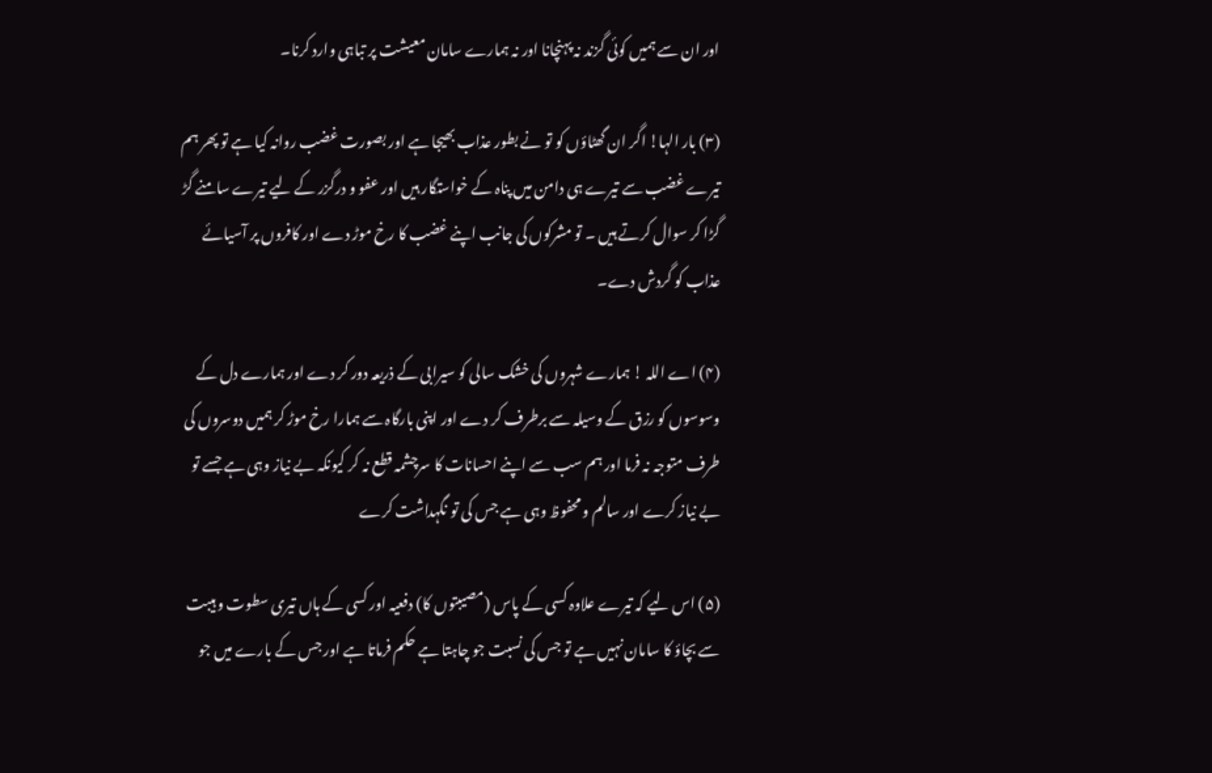اور ان سے ہمیں کوئی گزند نہ پہنچانا اور نہ ہمارے سامان معیشت پر تباہی وارد کرنا۔

(۳) بار الہا! اگر ان گھٹاؤں کو تو نے بطور عذاب بھیجا ہے اور بصورت غضب روانہ کیا ہے تو پھر ہم تیرے غضب سے تیرے ہی دامن میں پناہ کے خواستگار ہیں اور عفو و درگزر کے لیے تیرے سامنے گڑ گڑا کر سوال کرتے ہیں ۔ تو مشرکوں کی جانب اپنے غضب کا رخ موڑ دے اور کافروں پر آسیائے عذاب کو گردش دے۔

(۴) اے اللہ ! ہمارے شہروں کی خشک سالی کو سیرابی کے ذریعہ دور کر دے اور ہمارے دل کے وسوسوں کو رزق کے وسیلہ سے برطرف کر دے اور اپنی بارگاہ سے ہمارا رخ موڑ کر ہمیں دوسروں کی طرف متوجہ نہ فرما اور ہم سب سے اپنے احسانات کا سرچشمہ قطع نہ کر کیونکہ بے نیاز وہی ہے جسے تو بے نیاز کرے اور سالم و محفوظ وہی ہے جس کی تو نگہداشت کرے

(۵) اس لیے کہ تیرے علاوہ کسی کے پاس (مصیبتوں کا) دفعیہ اور کسی کے ہاں تیری سطوت و ہیبت سے بچاؤ کا سامان نہیں ہے تو جس کی نسبت جو چاہتا ہے حکم فرماتا ہے اور جس کے بارے میں جو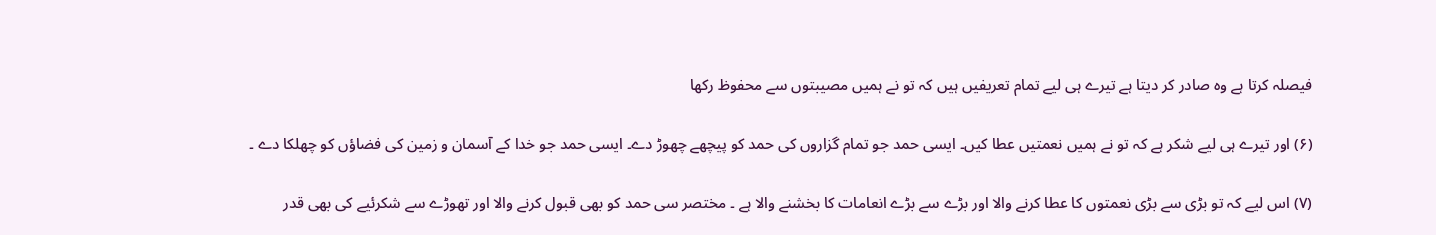فیصلہ کرتا ہے وہ صادر کر دیتا ہے تیرے ہی لیے تمام تعریفیں ہیں کہ تو نے ہمیں مصیبتوں سے محفوظ رکھا

(۶) اور تیرے ہی لیے شکر ہے کہ تو نے ہمیں نعمتیں عطا کیں۔ ایسی حمد جو تمام گزاروں کی حمد کو پیچھے چھوڑ دے۔ ایسی حمد جو خدا کے آسمان و زمین کی فضاؤں کو چھلکا دے ۔

(۷) اس لیے کہ تو بڑی سے بڑی نعمتوں کا عطا کرنے والا اور بڑے سے بڑے انعامات کا بخشنے والا ہے ۔ مختصر سی حمد کو بھی قبول کرنے والا اور تھوڑے سے شکرئیے کی بھی قدر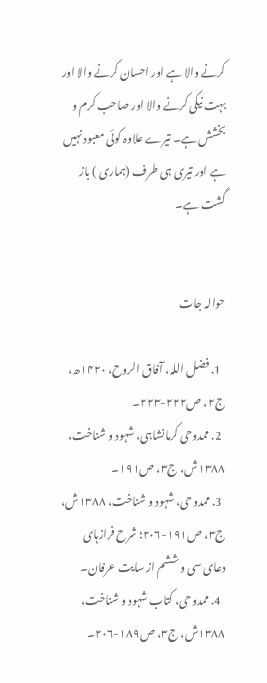کرنے والا ہے اور احسان کرنے والا اور بہت نیکی کرنے والا اور صاحب کرم و بخشش ہے۔ تیرے علاوہ کوئی معبود نہیں ہے اور تیری ہی طرف (ہماری ) باز گشت ہے۔


حوالہ جات

  1. فضل‌ اللہ، آفاق الروح، ۱۴۲۰ھ، ج۲، ص۲۲۲-۲۲۳۔
  2. ممدوحی کرمانشاہی، شہود و شناخت، ۱۳۸۸ش، ج۳، ص۱۹۱۔
  3. ممدوحی، شہود و شناخت، ۱۳۸۸ش، ج۳، ص۱۹۱-۲۰۶؛ شرح فرازہای دعای سی و ششم از سایت عرفان۔
  4. ممدوحی، کتاب شہود و شناخت، ۱۳۸۸ش، ج۳، ص۱۸۹-۲۰۶۔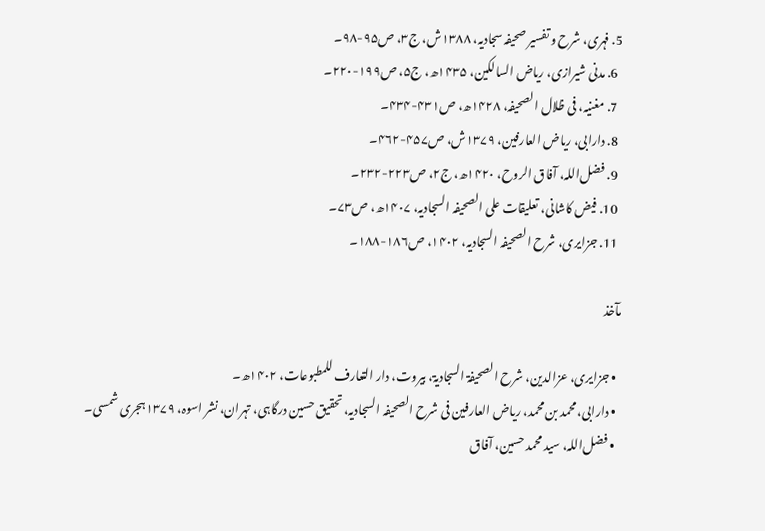5. فہری، شرح و تفسیر صحیفہ سجادیہ، ۱۳۸۸ش، ج۳، ص۹۵-۹۸۔
  6. مدنی شیرازی، ریاض السالکین، ۱۴۳۵ھ، ج۵، ص۱۹۹-۲۲۰۔
  7. مغنیہ، فی ظلال الصحیفہ، ۱۴۲۸ھ، ص۴۳۱-۴۳۴۔
  8. دارابی، ریاض العارفین، ۱۳۷۹ش، ص۴۵۷-۴۶۲۔
  9. فضل‌اللہ، آفاق الروح، ۱۴۲۰ھ، ج۲، ص۲۲۳-۲۳۲۔
  10. فیض کاشانی، تعلیقات علی الصحیفہ السجادیہ، ۱۴۰۷ھ، ص۷۳۔
  11. جزایری، شرح الصحیفہ السجادیہ، ۱۴۰۲، ص۱۸۶-۱۸۸۔

مآخذ

  • جزایری، عزالدین، شرح الصحیفۃ السجادیۃ، بیروت، دار التعارف للمطبوعات، ۱۴۰۲ھ۔
  • دارابی، محمد بن محمد، ریاض العارفین فی شرح الصحیفہ السجادیہ، تحقیق حسین درگاہی، تہران، نشر اسوہ، ۱۳۷۹ہجری شمسی۔
  • فضل‌اللہ، سید محمد حسین، آفاق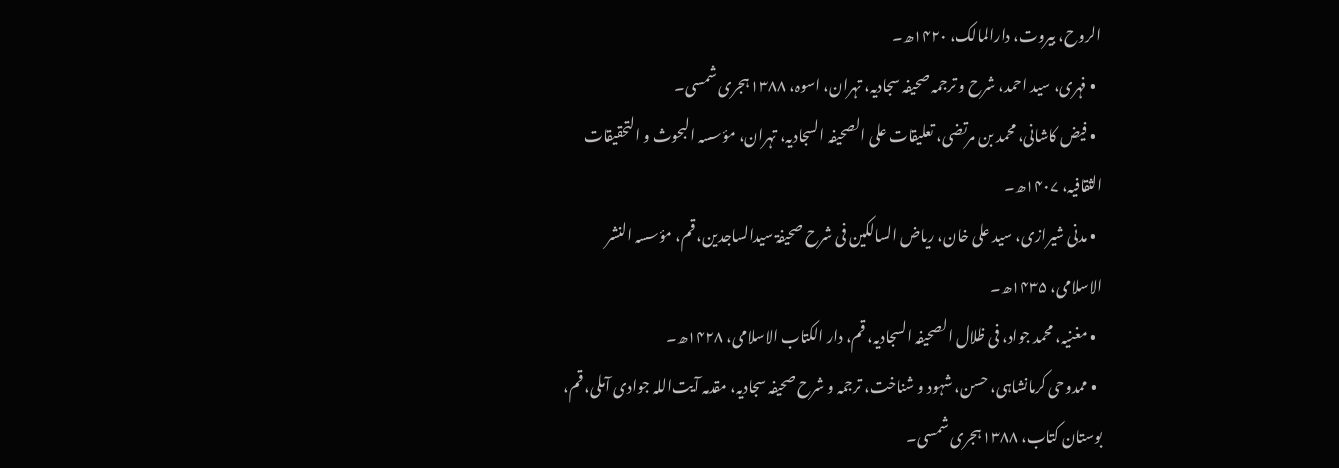الروح، بیروت، دارالمالک، ۱۴۲۰ھ۔
  • فہری، سید احمد، شرح و ترجمہ صحیفہ سجادیہ، تہران، اسوہ، ۱۳۸۸ہجری شمسی۔
  • فیض کاشانی، محمد بن مرتضی، تعلیقات علی الصحیفہ السجادیہ، تہران، مؤسسہ البحوث و التحقیقات الثقافیہ، ۱۴۰۷ھ۔
  • مدنی شیرازی، سید علی‌ خان، ریاض السالکین فی شرح صحیفۃ سیدالساجدین، قم، مؤسسہ النشر الاسلامی، ۱۴۳۵ھ۔
  • مغنیہ، محمد جواد، فی ظلال الصحیفہ السجادیہ، قم، دار الکتاب الاسلامی، ۱۴۲۸ھ۔
  • ممدوحی کرمانشاہی، حسن، شہود و شناخت، ترجمہ و شرح صحیفہ سجادیہ، مقدمہ آیت‌اللہ جوادی آملی، قم، بوستان کتاب، ۱۳۸۸ہجری شمسی۔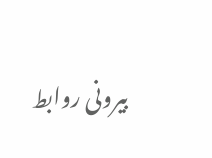بیرونی روابط